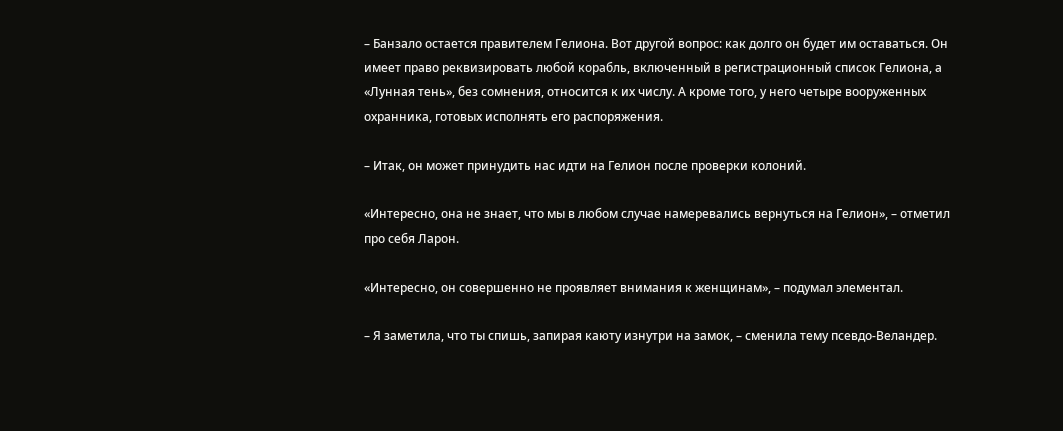– Банзало остается правителем Гелиона. Вот другой вопрос: как долго он будет им оставаться. Он имеет право реквизировать любой корабль, включенный в регистрационный список Гелиона, а «Лунная тень», без сомнения, относится к их числу. А кроме того, у него четыре вооруженных охранника, готовых исполнять его распоряжения.

– Итак, он может принудить нас идти на Гелион после проверки колоний.

«Интересно, она не знает, что мы в любом случае намеревались вернуться на Гелион», – отметил про себя Ларон.

«Интересно, он совершенно не проявляет внимания к женщинам», – подумал элементал.

– Я заметила, что ты спишь, запирая каюту изнутри на замок, – сменила тему псевдо-Веландер.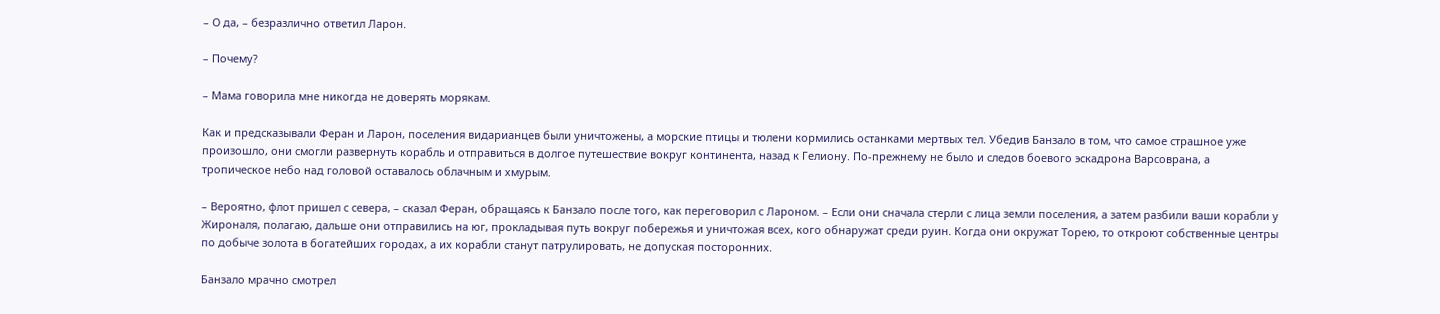– О да, – безразлично ответил Ларон.

– Почему?

– Мама говорила мне никогда не доверять морякам.

Как и предсказывали Феран и Ларон, поселения видарианцев были уничтожены, а морские птицы и тюлени кормились останками мертвых тел. Убедив Банзало в том, что самое страшное уже произошло, они смогли развернуть корабль и отправиться в долгое путешествие вокруг континента, назад к Гелиону. По-прежнему не было и следов боевого эскадрона Варсоврана, а тропическое небо над головой оставалось облачным и хмурым.

– Вероятно, флот пришел с севера, – сказал Феран, обращаясь к Банзало после того, как переговорил с Лароном. – Если они сначала стерли с лица земли поселения, а затем разбили ваши корабли у Жироналя, полагаю, дальше они отправились на юг, прокладывая путь вокруг побережья и уничтожая всех, кого обнаружат среди руин. Когда они окружат Торею, то откроют собственные центры по добыче золота в богатейших городах, а их корабли станут патрулировать, не допуская посторонних.

Банзало мрачно смотрел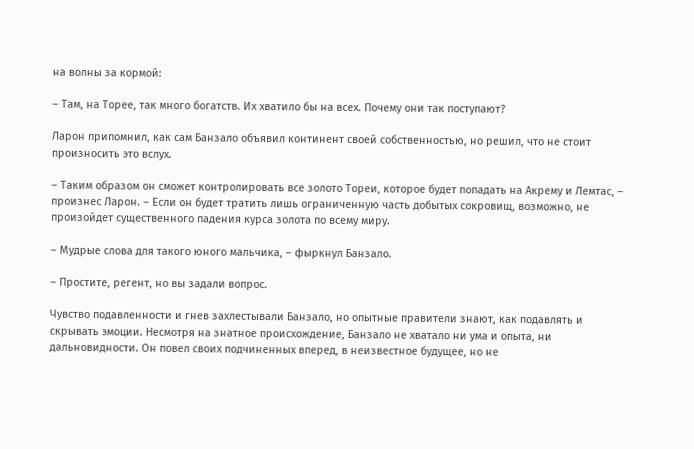на волны за кормой:

– Там, на Торее, так много богатств. Их хватило бы на всех. Почему они так поступают?

Ларон припомнил, как сам Банзало объявил континент своей собственностью, но решил, что не стоит произносить это вслух.

– Таким образом он сможет контролировать все золото Тореи, которое будет попадать на Акрему и Лемтас, – произнес Ларон. – Если он будет тратить лишь ограниченную часть добытых сокровищ, возможно, не произойдет существенного падения курса золота по всему миру.

– Мудрые слова для такого юного мальчика, – фыркнул Банзало.

– Простите, регент, но вы задали вопрос.

Чувство подавленности и гнев захлестывали Банзало, но опытные правители знают, как подавлять и скрывать эмоции. Несмотря на знатное происхождение, Банзало не хватало ни ума и опыта, ни дальновидности. Он повел своих подчиненных вперед, в неизвестное будущее, но не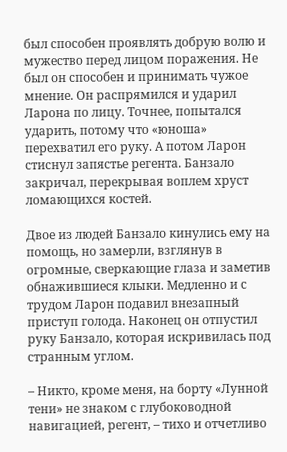был способен проявлять добрую волю и мужество перед лицом поражения. Не был он способен и принимать чужое мнение. Он распрямился и ударил Ларона по лицу. Точнее, попытался ударить, потому что «юноша» перехватил его руку. А потом Ларон стиснул запястье регента. Банзало закричал, перекрывая воплем хруст ломающихся костей.

Двое из людей Банзало кинулись ему на помощь, но замерли, взглянув в огромные, сверкающие глаза и заметив обнажившиеся клыки. Медленно и с трудом Ларон подавил внезапный приступ голода. Наконец он отпустил руку Банзало, которая искривилась под странным углом.

– Никто, кроме меня, на борту «Лунной тени» не знаком с глубоководной навигацией, регент, – тихо и отчетливо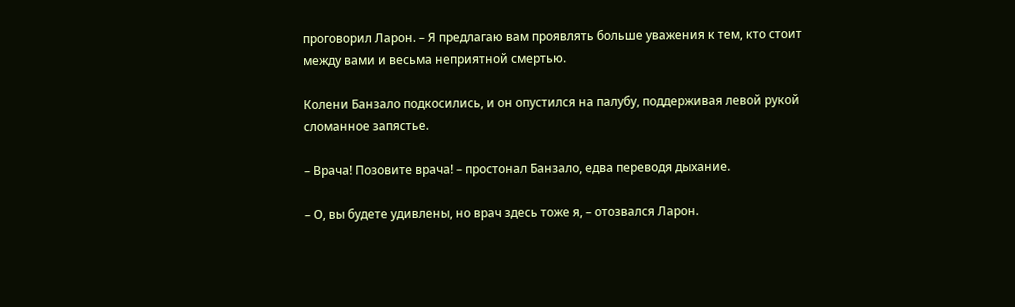проговорил Ларон. – Я предлагаю вам проявлять больше уважения к тем, кто стоит между вами и весьма неприятной смертью.

Колени Банзало подкосились, и он опустился на палубу, поддерживая левой рукой сломанное запястье.

– Врача! Позовите врача! – простонал Банзало, едва переводя дыхание.

– О, вы будете удивлены, но врач здесь тоже я, – отозвался Ларон.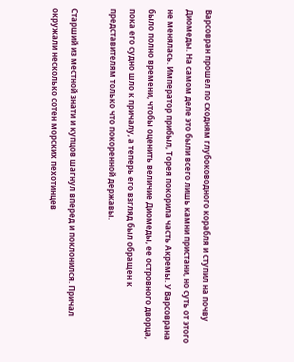Варсовран прошел по сходням глубоководного корабля и ступил на почву Диомеды. На самом деле это были всего лишь камни пристани, но суть от этого не менялась. Император прибыл, Торея покорила часть Акремы. У Варсоврана было полно времени, чтобы оценить величие Диомеды, ее островного дворца, пока его судно шло к причалу, а теперь его взгляд был обращен к представителям только что покоренной державы.

Старший из местной знати и купцов шагнул вперед и поклонился. Причал окружали несколько сотен морских пехотинцев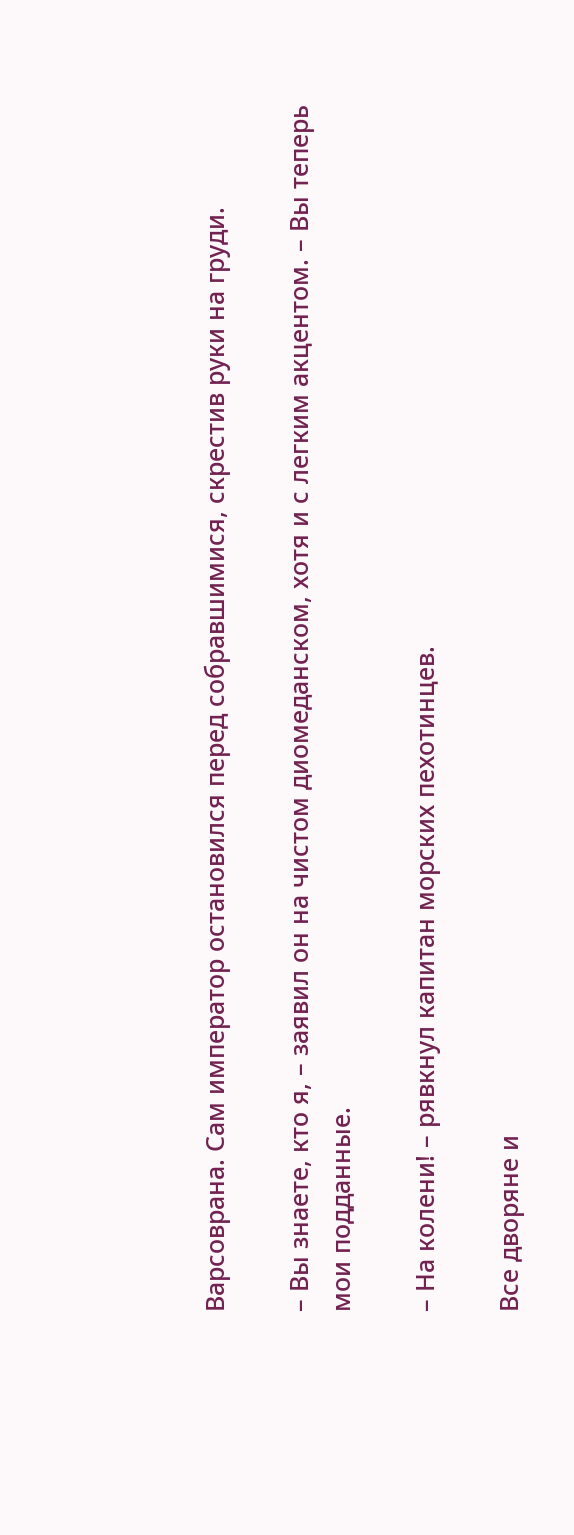Варсоврана. Сам император остановился перед собравшимися, скрестив руки на груди.

– Вы знаете, кто я, – заявил он на чистом диомеданском, хотя и с легким акцентом. – Вы теперь мои подданные.

– На колени! – рявкнул капитан морских пехотинцев.

Все дворяне и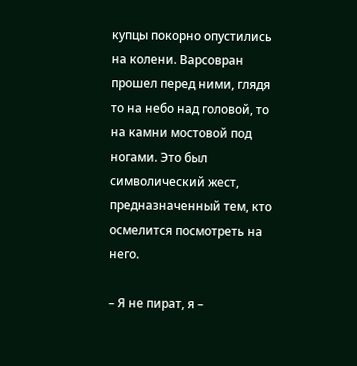купцы покорно опустились на колени. Варсовран прошел перед ними, глядя то на небо над головой, то на камни мостовой под ногами. Это был символический жест, предназначенный тем, кто осмелится посмотреть на него.

– Я не пират, я –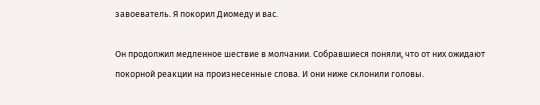завоеватель. Я покорил Диомеду и вас.

Он продолжил медленное шествие в молчании. Собравшиеся поняли, что от них ожидают покорной реакции на произнесенные слова. И они ниже склонили головы.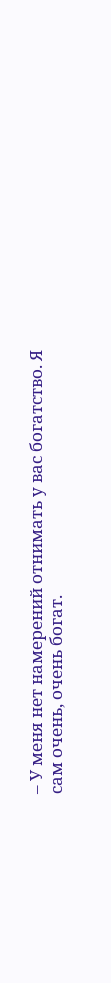– У меня нет намерений отнимать у вас богатство. Я сам очень, очень богат.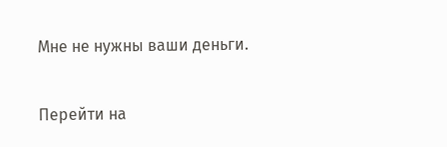Мне не нужны ваши деньги.

Перейти на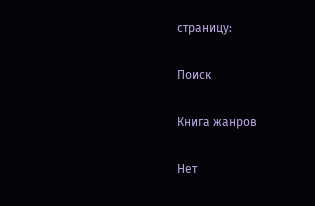страницу:

Поиск

Книга жанров

Нет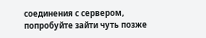соединения с сервером, попробуйте зайти чуть позже